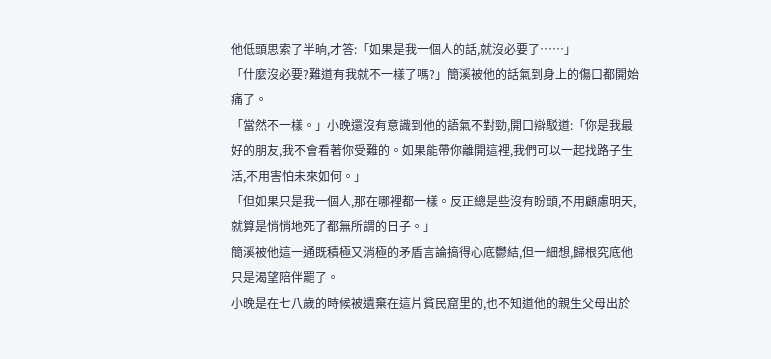他低頭思索了半晌,才答:「如果是我一個人的話,就沒必要了……」
「什麼沒必要?難道有我就不一樣了嗎?」簡溪被他的話氣到身上的傷口都開始痛了。
「當然不一樣。」小晚還沒有意識到他的語氣不對勁,開口辯駁道:「你是我最好的朋友,我不會看著你受難的。如果能帶你離開這裡,我們可以一起找路子生活,不用害怕未來如何。」
「但如果只是我一個人,那在哪裡都一樣。反正總是些沒有盼頭,不用顧慮明天,就算是悄悄地死了都無所謂的日子。」
簡溪被他這一通既積極又消極的矛盾言論搞得心底鬱結,但一細想,歸根究底他只是渴望陪伴罷了。
小晚是在七八歲的時候被遺棄在這片貧民窟里的,也不知道他的親生父母出於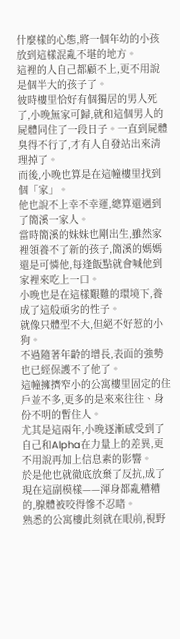什麼樣的心態,將一個年幼的小孩放到這樣混亂不堪的地方。
這裡的人自己都顧不上,更不用說是個半大的孩子了。
彼時樓里恰好有個獨居的男人死了,小晚無家可歸,就和這個男人的屍體同住了一段日子。一直到屍體臭得不行了,才有人自發站出來清理掉了。
而後,小晚也算是在這幢樓里找到個「家」。
他也說不上幸不幸運,總算還遇到了簡溪一家人。
當時簡溪的妹妹也剛出生,雖然家裡領養不了新的孩子,簡溪的媽媽還是可憐他,每逢飯點就會喊他到家裡來吃上一口。
小晚也是在這樣艱難的環境下,養成了這般頑劣的性子。
就像只體型不大,但絕不好惹的小狗。
不過隨著年齡的增長,表面的強勢也已經保護不了他了。
這幢擁擠窄小的公寓樓里固定的住戶並不多,更多的是來來往往、身份不明的暫住人。
尤其是這兩年,小晚逐漸感受到了自己和Alpha在力量上的差異,更不用說再加上信息素的影響。
於是他也就徹底放棄了反抗,成了現在這副模樣——渾身都亂糟糟的,腺體被咬得慘不忍睹。
熟悉的公寓樓此刻就在眼前,視野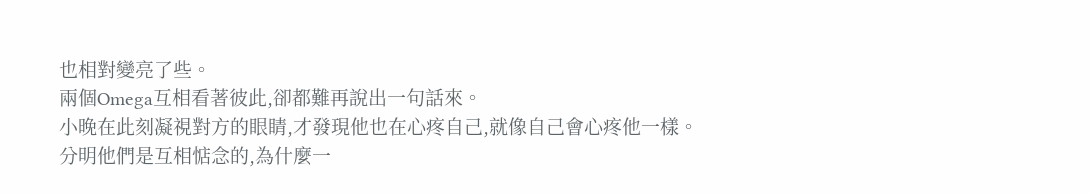也相對變亮了些。
兩個Omega互相看著彼此,卻都難再說出一句話來。
小晚在此刻凝視對方的眼睛,才發現他也在心疼自己,就像自己會心疼他一樣。
分明他們是互相惦念的,為什麼一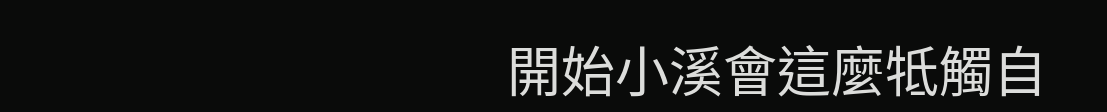開始小溪會這麼牴觸自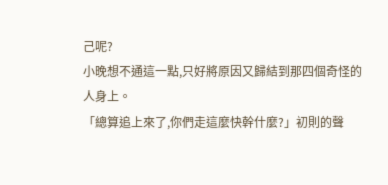己呢?
小晚想不通這一點,只好將原因又歸結到那四個奇怪的人身上。
「總算追上來了,你們走這麼快幹什麼?」初則的聲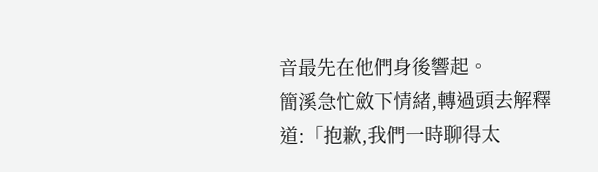音最先在他們身後響起。
簡溪急忙斂下情緒,轉過頭去解釋道:「抱歉,我們一時聊得太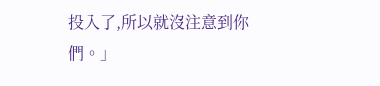投入了,所以就沒注意到你們。」